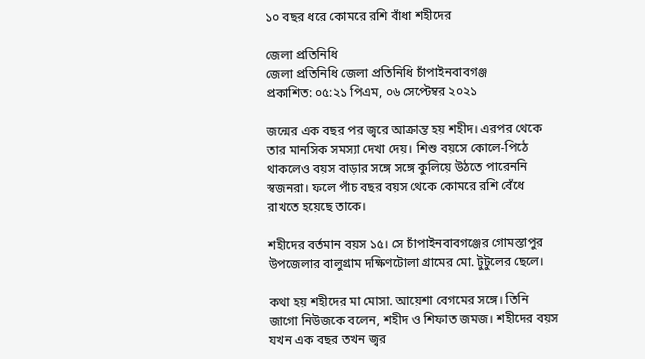১০ বছর ধরে কোমরে রশি বাঁধা শহীদের

জেলা প্রতিনিধি
জেলা প্রতিনিধি জেলা প্রতিনিধি চাঁপাইনবাবগঞ্জ
প্রকাশিত: ০৫:২১ পিএম, ০৬ সেপ্টেম্বর ২০২১

জন্মের এক বছর পর জ্বরে আক্রান্ত হয় শহীদ। এরপর থেকে তার মানসিক সমস্যা দেখা দেয়। শিশু বয়সে কোলে-পিঠে থাকলেও বয়স বাড়ার সঙ্গে সঙ্গে কুলিয়ে উঠতে পারেননি স্বজনরা। ফলে পাঁচ বছর বয়স থেকে কোমরে রশি বেঁধে রাখতে হয়েছে তাকে।

শহীদের বর্তমান বয়স ১৫। সে চাঁপাইনবাবগঞ্জের গোমস্তাপুর উপজেলার বালুগ্রাম দক্ষিণটোলা গ্ৰামের মো. টুটুলের ছেলে।

কথা হয় শহীদের মা মোসা. আয়েশা বেগমের সঙ্গে। তিনি জাগো নিউজকে বলেন, শহীদ ও শিফাত জমজ। শহীদের বয়স যখন এক বছর তখন জ্বর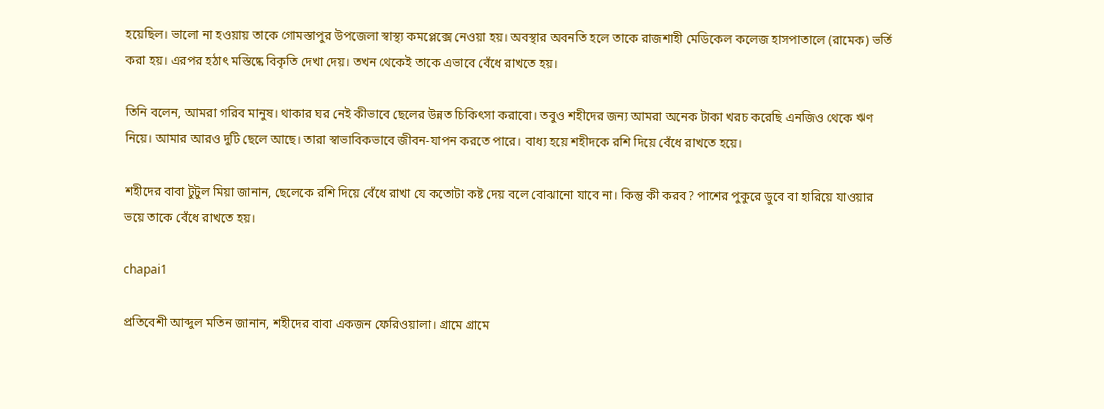হয়েছিল। ভালো না হওয়ায় তাকে গোমস্তাপুর উপজেলা স্বাস্থ্য কমপ্লেক্সে নেওয়া হয়। অবস্থার অবনতি হলে তাকে রাজশাহী মেডিকেল কলেজ হাসপাতালে (রামেক) ভর্তি করা হয়। এরপর হঠাৎ মস্তিষ্কে বিকৃতি দেখা দেয়। তখন থেকেই তাকে এভাবে বেঁধে রাখতে হয়।

তিনি বলেন, আমরা গরিব মানুষ। থাকার ঘর নেই কীভাবে ছেলের উন্নত চিকিৎসা করাবো। তবুও শহীদের জন্য আমরা অনেক টাকা খরচ করেছি এনজিও থেকে ঋণ নিয়ে। আমার আরও দুটি ছেলে আছে। তারা স্বাভাবিকভাবে জীবন-যাপন করতে পারে। বাধ্য হয়ে শহীদকে রশি দিয়ে বেঁধে রাখতে হয়ে।

শহীদের বাবা টুটুল মিয়া জানান, ছেলেকে রশি দিয়ে বেঁধে রাখা যে কতোটা কষ্ট দেয় বলে বোঝানো যাবে না। কিন্তু কী করব? পাশের পুকুরে ডুবে বা হারিয়ে যাওয়ার ভয়ে তাকে বেঁধে রাখতে হয়।

chapai1

প্রতিবেশী আব্দুল মতিন জানান, শহীদের বাবা একজন ফেরিওয়ালা। গ্রামে গ্রামে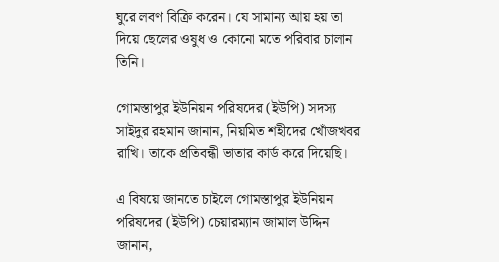ঘুরে লবণ বিক্রি করেন। যে সামান্য আয় হয় তা দিয়ে ছেলের ওষুধ ও কোনো মতে পরিবার চালান তিনি।

গোমস্তাপুর ইউনিয়ন পরিষদের (ইউপি) সদস্য সাইদুর রহমান জানান, নিয়মিত শহীদের খোঁজখবর রাখি। তাকে প্রতিবন্ধী ভাতার কার্ড করে দিয়েছি।

এ বিষয়ে জানতে চাইলে গোমস্তাপুর ইউনিয়ন পরিষদের (ইউপি) চেয়ারম্যান জামাল উদ্দিন জানান,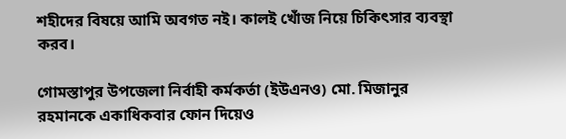শহীদের বিষয়ে আমি অবগত নই। কালই খোঁজ নিয়ে চিকিৎসার ব্যবস্থা করব।

গোমস্তাপুর উপজেলা নির্বাহী কর্মকর্তা (ইউএনও) মো. মিজানুর রহমানকে একাধিকবার ফোন দিয়েও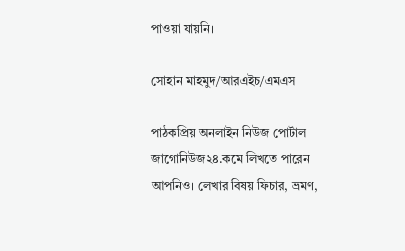পাওয়া যায়নি।

সোহান মাহমুদ/আরএইচ/এমএস

পাঠকপ্রিয় অনলাইন নিউজ পোর্টাল জাগোনিউজ২৪.কমে লিখতে পারেন আপনিও। লেখার বিষয় ফিচার, ভ্রমণ,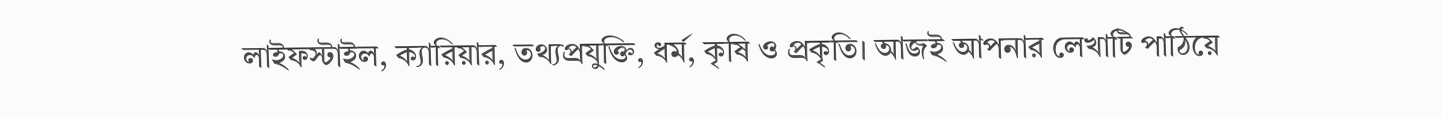লাইফস্টাইল, ক্যারিয়ার, তথ্যপ্রযুক্তি, ধর্ম, কৃষি ও প্রকৃতি। আজই আপনার লেখাটি পাঠিয়ে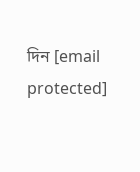দিন [email protected]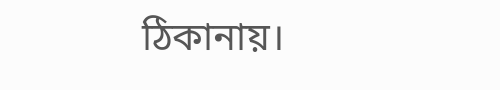ঠিকানায়।